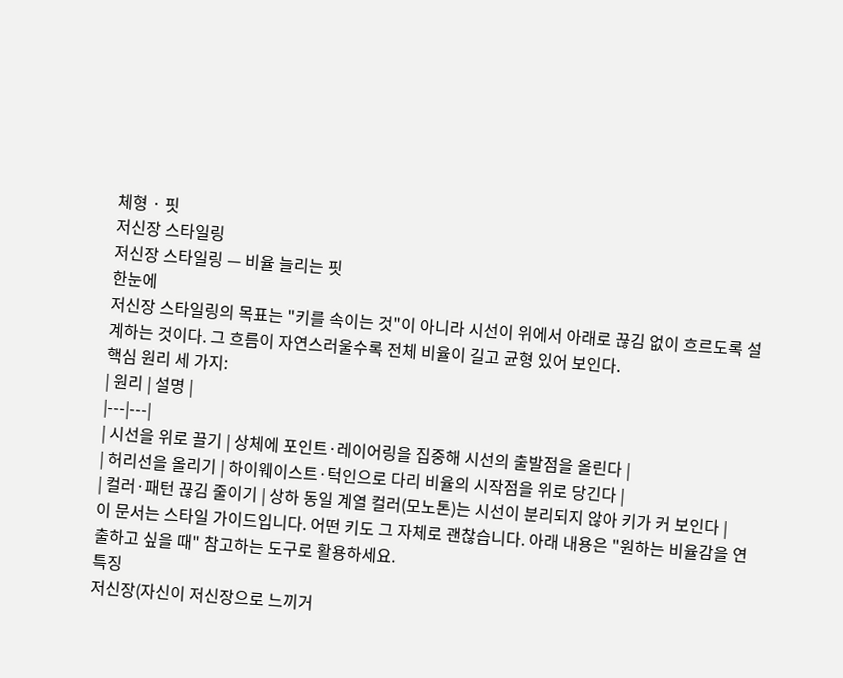체형 · 핏
저신장 스타일링
저신장 스타일링 — 비율 늘리는 핏
한눈에
저신장 스타일링의 목표는 "키를 속이는 것"이 아니라 시선이 위에서 아래로 끊김 없이 흐르도록 설계하는 것이다. 그 흐름이 자연스러울수록 전체 비율이 길고 균형 있어 보인다.
핵심 원리 세 가지:
| 원리 | 설명 |
|---|---|
| 시선을 위로 끌기 | 상체에 포인트·레이어링을 집중해 시선의 출발점을 올린다 |
| 허리선을 올리기 | 하이웨이스트·턱인으로 다리 비율의 시작점을 위로 당긴다 |
| 컬러·패턴 끊김 줄이기 | 상하 동일 계열 컬러(모노톤)는 시선이 분리되지 않아 키가 커 보인다 |
이 문서는 스타일 가이드입니다. 어떤 키도 그 자체로 괜찮습니다. 아래 내용은 "원하는 비율감을 연출하고 싶을 때" 참고하는 도구로 활용하세요.
특징
저신장(자신이 저신장으로 느끼거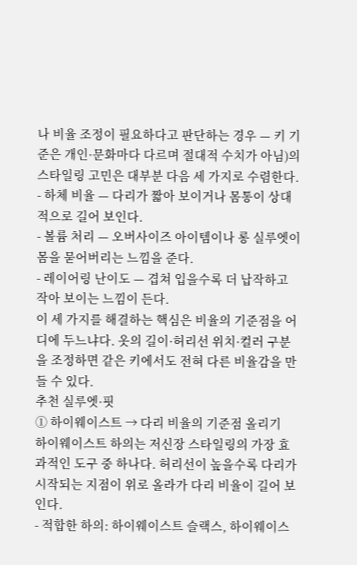나 비율 조정이 필요하다고 판단하는 경우 — 키 기준은 개인·문화마다 다르며 절대적 수치가 아님)의 스타일링 고민은 대부분 다음 세 가지로 수렴한다.
- 하체 비율 — 다리가 짧아 보이거나 몸통이 상대적으로 길어 보인다.
- 볼륨 처리 — 오버사이즈 아이템이나 롱 실루엣이 몸을 묻어버리는 느낌을 준다.
- 레이어링 난이도 — 겹쳐 입을수록 더 납작하고 작아 보이는 느낌이 든다.
이 세 가지를 해결하는 핵심은 비율의 기준점을 어디에 두느냐다. 옷의 길이·허리선 위치·컬러 구분을 조정하면 같은 키에서도 전혀 다른 비율감을 만들 수 있다.
추천 실루엣·핏
① 하이웨이스트 → 다리 비율의 기준점 올리기
하이웨이스트 하의는 저신장 스타일링의 가장 효과적인 도구 중 하나다. 허리선이 높을수록 다리가 시작되는 지점이 위로 올라가 다리 비율이 길어 보인다.
- 적합한 하의: 하이웨이스트 슬랙스, 하이웨이스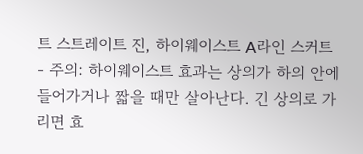트 스트레이트 진, 하이웨이스트 A라인 스커트
- 주의: 하이웨이스트 효과는 상의가 하의 안에 들어가거나 짧을 때만 살아난다. 긴 상의로 가리면 효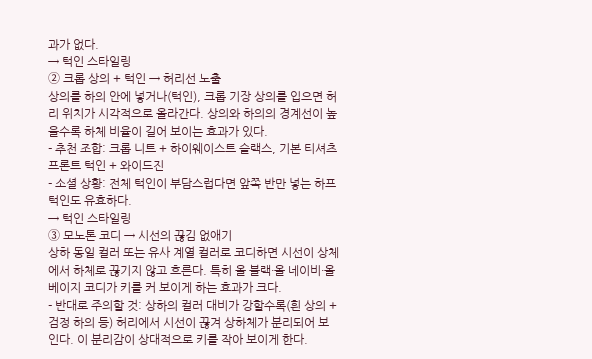과가 없다.
→ 턱인 스타일링
② 크롭 상의 + 턱인 → 허리선 노출
상의를 하의 안에 넣거나(턱인), 크롭 기장 상의를 입으면 허리 위치가 시각적으로 올라간다. 상의와 하의의 경계선이 높을수록 하체 비율이 길어 보이는 효과가 있다.
- 추천 조합: 크롭 니트 + 하이웨이스트 슬랙스, 기본 티셔츠 프론트 턱인 + 와이드진
- 소셜 상황: 전체 턱인이 부담스럽다면 앞쪽 반만 넣는 하프 턱인도 유효하다.
→ 턱인 스타일링
③ 모노톤 코디 → 시선의 끊김 없애기
상하 동일 컬러 또는 유사 계열 컬러로 코디하면 시선이 상체에서 하체로 끊기지 않고 흐른다. 특히 올 블랙·올 네이비·올 베이지 코디가 키를 커 보이게 하는 효과가 크다.
- 반대로 주의할 것: 상하의 컬러 대비가 강할수록(흰 상의 + 검정 하의 등) 허리에서 시선이 끊겨 상하체가 분리되어 보인다. 이 분리감이 상대적으로 키를 작아 보이게 한다.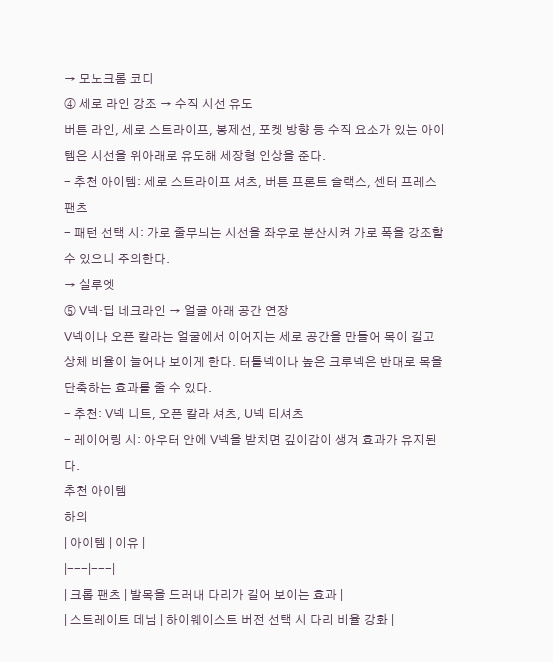→ 모노크롬 코디
④ 세로 라인 강조 → 수직 시선 유도
버튼 라인, 세로 스트라이프, 봉제선, 포켓 방향 등 수직 요소가 있는 아이템은 시선을 위아래로 유도해 세장형 인상을 준다.
- 추천 아이템: 세로 스트라이프 셔츠, 버튼 프론트 슬랙스, 센터 프레스 팬츠
- 패턴 선택 시: 가로 줄무늬는 시선을 좌우로 분산시켜 가로 폭을 강조할 수 있으니 주의한다.
→ 실루엣
⑤ V넥·딥 네크라인 → 얼굴 아래 공간 연장
V넥이나 오픈 칼라는 얼굴에서 이어지는 세로 공간을 만들어 목이 길고 상체 비율이 늘어나 보이게 한다. 터틀넥이나 높은 크루넥은 반대로 목을 단축하는 효과를 줄 수 있다.
- 추천: V넥 니트, 오픈 칼라 셔츠, U넥 티셔츠
- 레이어링 시: 아우터 안에 V넥을 받치면 깊이감이 생겨 효과가 유지된다.
추천 아이템
하의
| 아이템 | 이유 |
|---|---|
| 크롭 팬츠 | 발목을 드러내 다리가 길어 보이는 효과 |
| 스트레이트 데님 | 하이웨이스트 버전 선택 시 다리 비율 강화 |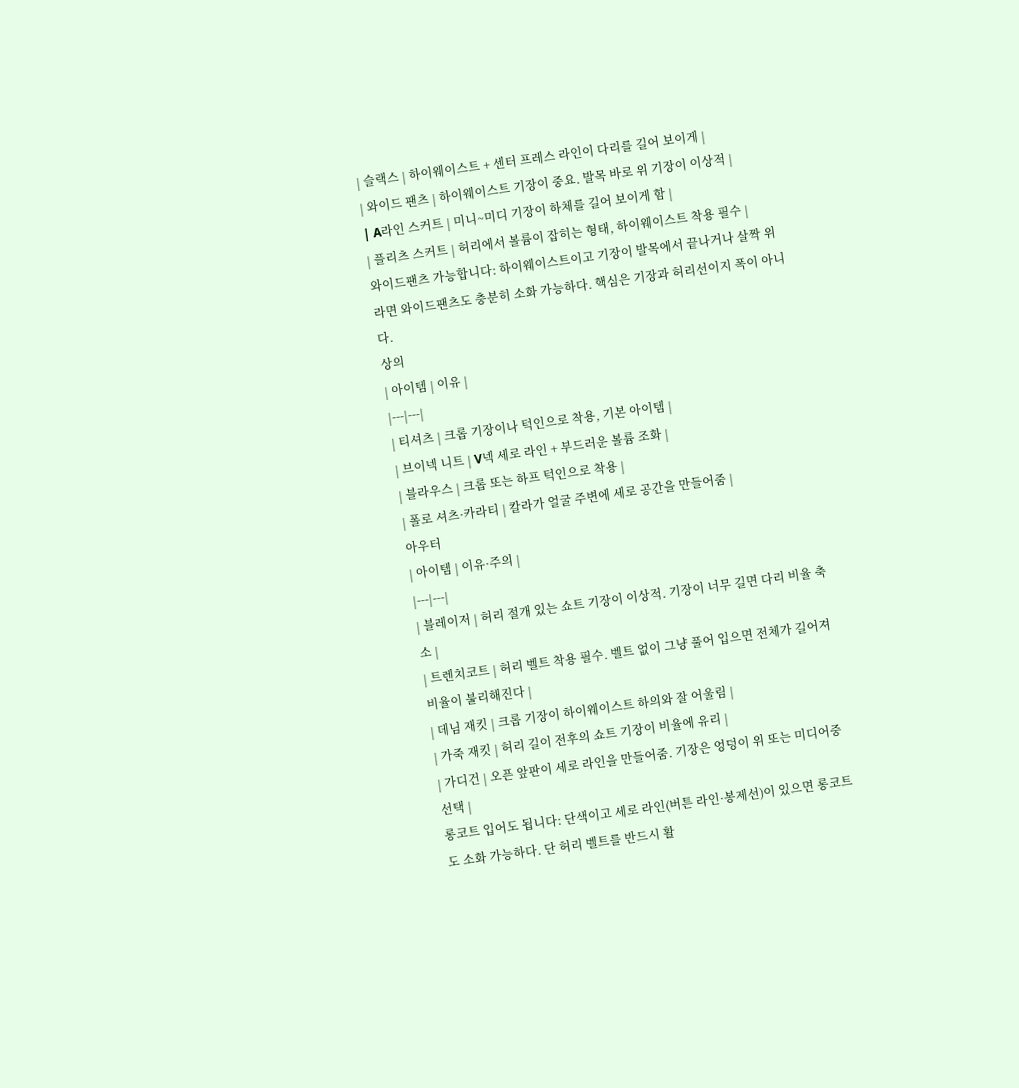| 슬랙스 | 하이웨이스트 + 센터 프레스 라인이 다리를 길어 보이게 |
| 와이드 팬츠 | 하이웨이스트 기장이 중요. 발목 바로 위 기장이 이상적 |
| A라인 스커트 | 미니~미디 기장이 하체를 길어 보이게 함 |
| 플리츠 스커트 | 허리에서 볼륨이 잡히는 형태, 하이웨이스트 착용 필수 |
와이드팬츠 가능합니다: 하이웨이스트이고 기장이 발목에서 끝나거나 살짝 위라면 와이드팬츠도 충분히 소화 가능하다. 핵심은 기장과 허리선이지 폭이 아니다.
상의
| 아이템 | 이유 |
|---|---|
| 티셔츠 | 크롭 기장이나 턱인으로 착용, 기본 아이템 |
| 브이넥 니트 | V넥 세로 라인 + 부드러운 볼륨 조화 |
| 블라우스 | 크롭 또는 하프 턱인으로 착용 |
| 폴로 셔츠·카라티 | 칼라가 얼굴 주변에 세로 공간을 만들어줌 |
아우터
| 아이템 | 이유·주의 |
|---|---|
| 블레이저 | 허리 절개 있는 쇼트 기장이 이상적. 기장이 너무 길면 다리 비율 축소 |
| 트렌치코트 | 허리 벨트 착용 필수. 벨트 없이 그냥 풀어 입으면 전체가 길어져 비율이 불리해진다 |
| 데님 재킷 | 크롭 기장이 하이웨이스트 하의와 잘 어울림 |
| 가죽 재킷 | 허리 길이 전후의 쇼트 기장이 비율에 유리 |
| 가디건 | 오픈 앞판이 세로 라인을 만들어줌. 기장은 엉덩이 위 또는 미디어중 선택 |
롱코트 입어도 됩니다: 단색이고 세로 라인(버튼 라인·봉제선)이 있으면 롱코트도 소화 가능하다. 단 허리 벨트를 반드시 활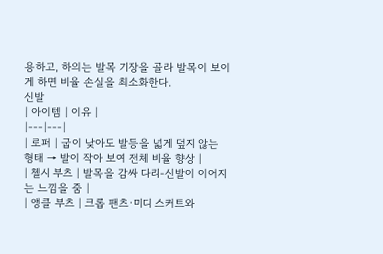용하고, 하의는 발목 기장을 골라 발목이 보이게 하면 비율 손실을 최소화한다.
신발
| 아이템 | 이유 |
|---|---|
| 로퍼 | 굽이 낮아도 발등을 넓게 덮지 않는 형태 → 발이 작아 보여 전체 비율 향상 |
| 첼시 부츠 | 발목을 감싸 다리-신발이 이어지는 느낌을 줌 |
| 앵클 부츠 | 크롭 팬츠·미디 스커트와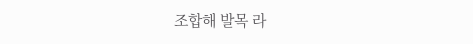조합해 발목 라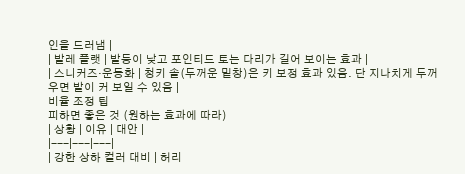인을 드러냄 |
| 발레 플랫 | 발등이 낮고 포인티드 토는 다리가 길어 보이는 효과 |
| 스니커즈·운동화 | 청키 솔(두꺼운 밑창)은 키 보정 효과 있음. 단 지나치게 두꺼우면 발이 커 보일 수 있음 |
비율 조정 팁
피하면 좋은 것 (원하는 효과에 따라)
| 상황 | 이유 | 대안 |
|---|---|---|
| 강한 상하 컬러 대비 | 허리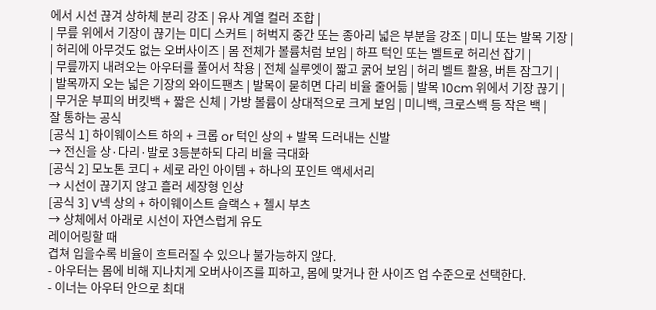에서 시선 끊겨 상하체 분리 강조 | 유사 계열 컬러 조합 |
| 무릎 위에서 기장이 끊기는 미디 스커트 | 허벅지 중간 또는 종아리 넓은 부분을 강조 | 미니 또는 발목 기장 |
| 허리에 아무것도 없는 오버사이즈 | 몸 전체가 볼륨처럼 보임 | 하프 턱인 또는 벨트로 허리선 잡기 |
| 무릎까지 내려오는 아우터를 풀어서 착용 | 전체 실루엣이 짧고 굵어 보임 | 허리 벨트 활용, 버튼 잠그기 |
| 발목까지 오는 넓은 기장의 와이드팬츠 | 발목이 묻히면 다리 비율 줄어듦 | 발목 10cm 위에서 기장 끊기 |
| 무거운 부피의 버킷백 + 짧은 신체 | 가방 볼륨이 상대적으로 크게 보임 | 미니백, 크로스백 등 작은 백 |
잘 통하는 공식
[공식 1] 하이웨이스트 하의 + 크롭 or 턱인 상의 + 발목 드러내는 신발
→ 전신을 상·다리·발로 3등분하되 다리 비율 극대화
[공식 2] 모노톤 코디 + 세로 라인 아이템 + 하나의 포인트 액세서리
→ 시선이 끊기지 않고 흘러 세장형 인상
[공식 3] V넥 상의 + 하이웨이스트 슬랙스 + 첼시 부츠
→ 상체에서 아래로 시선이 자연스럽게 유도
레이어링할 때
겹쳐 입을수록 비율이 흐트러질 수 있으나 불가능하지 않다.
- 아우터는 몸에 비해 지나치게 오버사이즈를 피하고, 몸에 맞거나 한 사이즈 업 수준으로 선택한다.
- 이너는 아우터 안으로 최대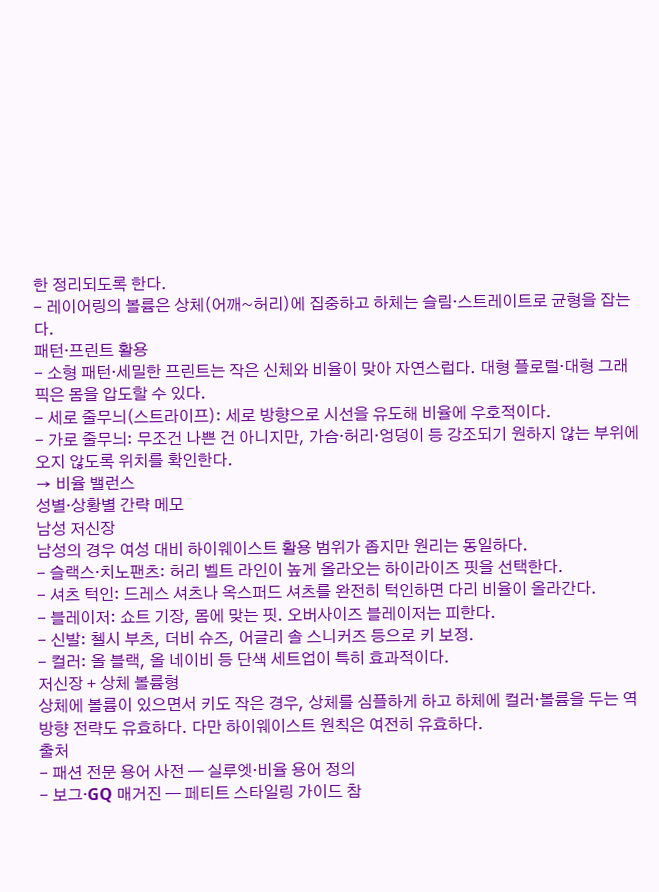한 정리되도록 한다.
- 레이어링의 볼륨은 상체(어깨~허리)에 집중하고 하체는 슬림·스트레이트로 균형을 잡는다.
패턴·프린트 활용
- 소형 패턴·세밀한 프린트는 작은 신체와 비율이 맞아 자연스럽다. 대형 플로럴·대형 그래픽은 몸을 압도할 수 있다.
- 세로 줄무늬(스트라이프): 세로 방향으로 시선을 유도해 비율에 우호적이다.
- 가로 줄무늬: 무조건 나쁜 건 아니지만, 가슴·허리·엉덩이 등 강조되기 원하지 않는 부위에 오지 않도록 위치를 확인한다.
→ 비율 밸런스
성별·상황별 간략 메모
남성 저신장
남성의 경우 여성 대비 하이웨이스트 활용 범위가 좁지만 원리는 동일하다.
- 슬랙스·치노팬츠: 허리 벨트 라인이 높게 올라오는 하이라이즈 핏을 선택한다.
- 셔츠 턱인: 드레스 셔츠나 옥스퍼드 셔츠를 완전히 턱인하면 다리 비율이 올라간다.
- 블레이저: 쇼트 기장, 몸에 맞는 핏. 오버사이즈 블레이저는 피한다.
- 신발: 첼시 부츠, 더비 슈즈, 어글리 솔 스니커즈 등으로 키 보정.
- 컬러: 올 블랙, 올 네이비 등 단색 세트업이 특히 효과적이다.
저신장 + 상체 볼륨형
상체에 볼륨이 있으면서 키도 작은 경우, 상체를 심플하게 하고 하체에 컬러·볼륨을 두는 역방향 전략도 유효하다. 다만 하이웨이스트 원칙은 여전히 유효하다.
출처
- 패션 전문 용어 사전 — 실루엣·비율 용어 정의
- 보그·GQ 매거진 — 페티트 스타일링 가이드 참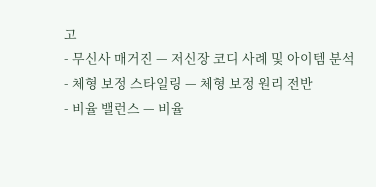고
- 무신사 매거진 — 저신장 코디 사례 및 아이템 분석
- 체형 보정 스타일링 — 체형 보정 원리 전반
- 비율 밸런스 — 비율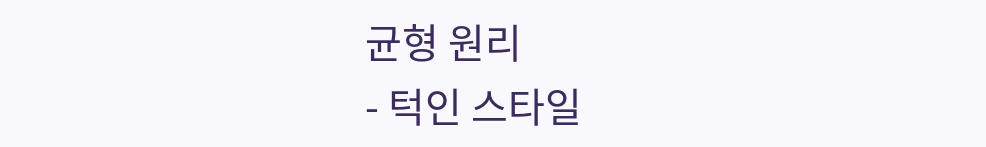균형 원리
- 턱인 스타일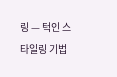링 — 턱인 스타일링 기법